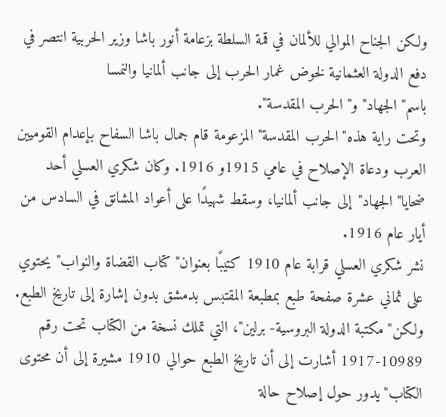ولكن الجناح الموالي للألمان في قمة السلطة بزعامة أنور باشا وزير الحربية انتصر في دفع الدولة العثمانية لخوض غمار الحرب إلى جانب ألمانيا والنمسا باسم"الجهاد"و"الحرب المقدسة".
وتحت راية هذه"الحرب المقدسة"المزعومة قام جمال باشا السفاح بإعدام القوميين العرب ودعاة الإصلاح في عامي 1915و 1916. وكان شكري العسلي أحد ضحايا"الجهاد"إلى جانب ألمانيا، وسقط شهيدًا على أعواد المشانق في السادس من أيار عام 1916.
نشر شكري العسلي قرابة عام 1910 كتيبًا بعنوان"كتاب القضاة والنواب"يحتوي على ثماني عشرة صفحة طبع بمطبعة المقتبس بدمشق بدون إشارة إلى تاريخ الطبع. ولكن"مكتبة الدولة البروسية- برلين"، التي تملك نسخة من الكتاب تحت رقم 10989-1917 أشارت إلى أن تاريخ الطبع حوالي 1910 مشيرة إلى أن محتوى الكتاب"يدور حول إصلاح حالة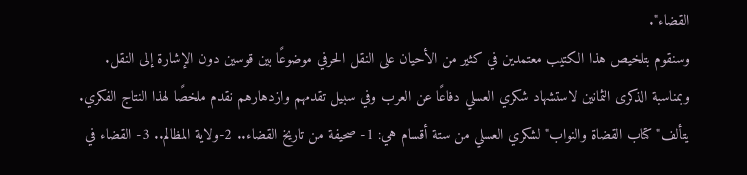القضاء".
وسنقوم بتلخيص هذا الكتيب معتمدين في كثير من الأحيان على النقل الحرفي موضوعًا بين قوسين دون الإشارة إلى النقل.
وبمناسبة الذكرى الثمانين لاستشهاد شكري العسلي دفاعًا عن العرب وفي سبيل تقدمهم وازدهارهم نقدم ملخصًا لهذا النتاج الفكري.
يتألف"كتاب القضاة والنواب"لشكري العسلي من ستة أقسام هي: 1- صحيفة من تاريخ القضاء.. 2-ولاية المظالم.. 3- القضاء في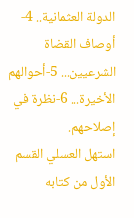الدولة العثمانية.. 4-أوصاف القضاة الشرعيين... 5-أحوالهم الأخيرة... 6-نظرة في إصلاحهم.
استهل العسلي القسم الأول من كتابه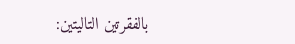بالفقرتين التاليتين: